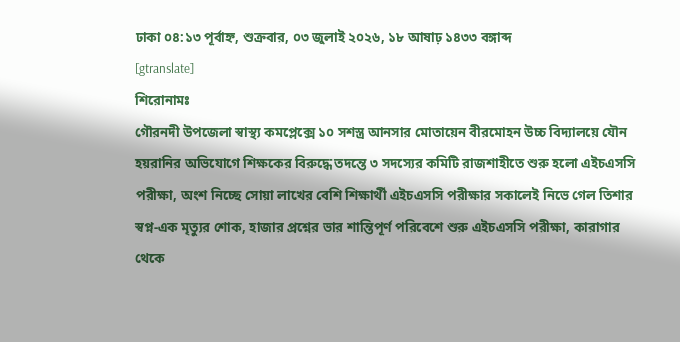ঢাকা ০৪:১৩ পূর্বাহ্ন, শুক্রবার, ০৩ জুলাই ২০২৬, ১৮ আষাঢ় ১৪৩৩ বঙ্গাব্দ
[gtranslate]
শিরোনামঃ
গৌরনদী উপজেলা স্বাস্থ্য কমপ্লেক্সে ১০ সশস্ত্র আনসার মোতায়েন বীরমোহন উচ্চ বিদ্যালয়ে যৌন হয়রানির অভিযোগে শিক্ষকের বিরুদ্ধে তদন্তে ৩ সদস্যের কমিটি রাজশাহীতে শুরু হলো এইচএসসি পরীক্ষা, অংশ নিচ্ছে সোয়া লাখের বেশি শিক্ষার্থী এইচএসসি পরীক্ষার সকালেই নিভে গেল তিশার স্বপ্ন-এক মৃত্যুর শোক, হাজার প্রশ্নের ভার শান্তিপূর্ণ পরিবেশে শুরু এইচএসসি পরীক্ষা, কারাগার থেকে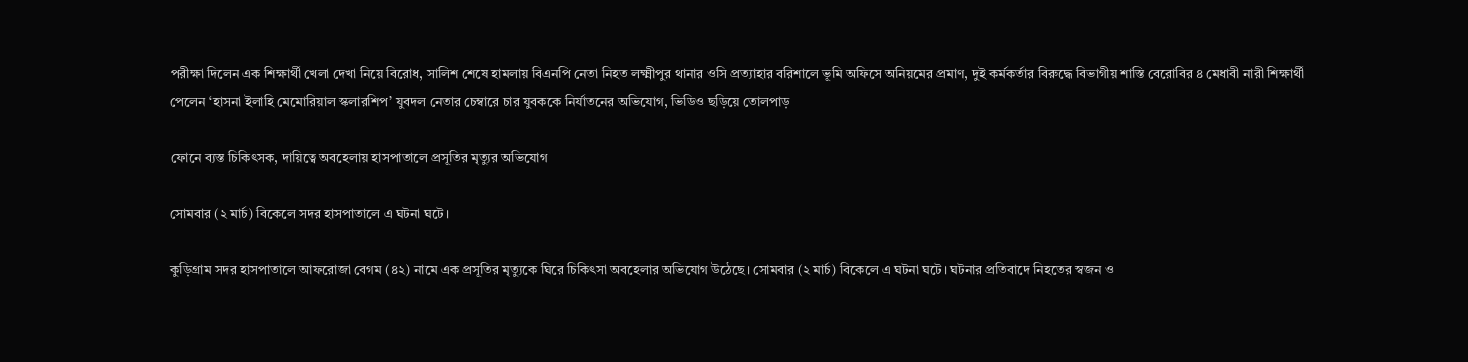পরীক্ষা দিলেন এক শিক্ষার্থী খেলা দেখা নিয়ে বিরোধ, সালিশ শেষে হামলায় বিএনপি নেতা নিহত লক্ষ্মীপুর থানার ওসি প্রত্যাহার বরিশালে ভূমি অফিসে অনিয়মের প্রমাণ, দুই কর্মকর্তার বিরুদ্ধে বিভাগীয় শাস্তি বেরোবির ৪ মেধাবী নারী শিক্ষার্থী পেলেন ‘হাসনা ইলাহি মেমোরিয়াল স্কলারশিপ’ যুবদল নেতার চেম্বারে চার যুবককে নির্যাতনের অভিযোগ, ভিডিও ছড়িয়ে তোলপাড়

ফোনে ব্যস্ত চি‌কিৎসক, দায়িত্বে অব‌হেলায় হাসপাতালে প্রসূতির মৃত্যুর অভিযোগ

সোমবার (২ মার্চ) বি‌কে‌লে সদর হাসপাতা‌লে এ ঘটনা ঘ‌টে।

কুড়িগ্রাম সদর হাসপাতালে আফরোজা বেগম (৪২) নামে এক প্রসূতির মৃত্যুকে ঘিরে চিকিৎসা অবহেলার অভিযোগ উঠেছে। সোমবার (২ মার্চ) বিকেলে এ ঘটনা ঘটে। ঘটনার প্রতিবাদে নিহতের স্বজন ও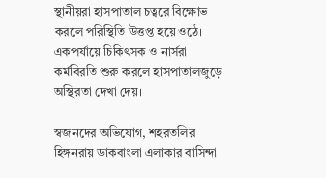স্থানীয়রা হাসপাতাল চত্বরে বিক্ষোভ করলে পরিস্থিতি উত্তপ্ত হয়ে ওঠে। একপর্যায়ে চিকিৎসক ও নার্সরা কর্মবিরতি শুরু করলে হাসপাতালজুড়ে অস্থিরতা দেখা দেয়।

স্বজনদের অভিযোগ, শহরতলির হিঙ্গনরায় ডাকবাংলা এলাকার বাসিন্দা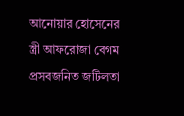আনোয়ার হোসেনের স্ত্রী আফরোজা বেগম প্রসবজনিত জটিলতা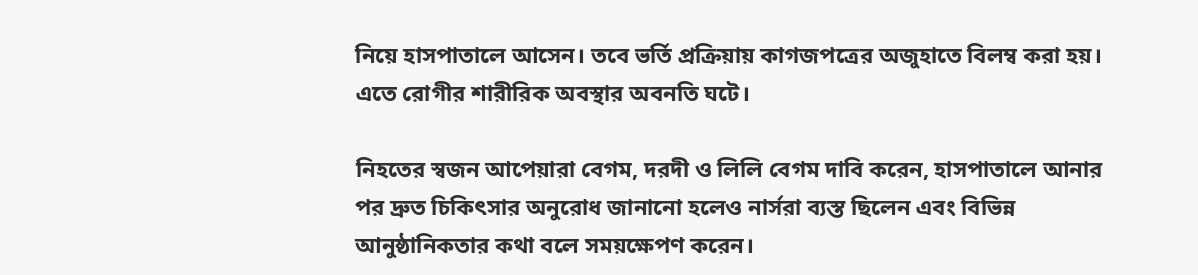নিয়ে হাসপাতালে আসেন। তবে ভর্তি প্রক্রিয়ায় কাগজপত্রের অজুহাতে বিলম্ব করা হয়। এতে রোগীর শারীরিক অবস্থার অবনতি ঘটে।

নিহতের স্বজন আপেয়ারা বেগম, দরদী ও লিলি বেগম দাবি করেন, হাসপাতালে আনার পর দ্রুত চিকিৎসার অনুরোধ জানানো হলেও নার্সরা ব্যস্ত ছিলেন এবং বিভিন্ন আনুষ্ঠানিকতার কথা বলে সময়ক্ষেপণ করেন।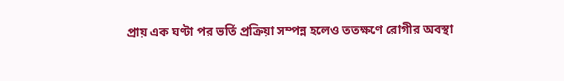প্রায় এক ঘণ্টা পর ভর্তি প্রক্রিয়া সম্পন্ন হলেও ততক্ষণে রোগীর অবস্থা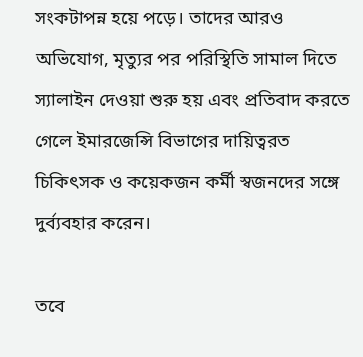সংকটাপন্ন হয়ে পড়ে। তাদের আরও অভিযোগ, মৃত্যুর পর পরিস্থিতি সামাল দিতে স্যালাইন দেওয়া শুরু হয় এবং প্রতিবাদ করতে গেলে ইমারজেন্সি বিভাগের দায়িত্বরত চিকিৎসক ও কয়েকজন কর্মী স্বজনদের সঙ্গে দুর্ব্যবহার করেন।

তবে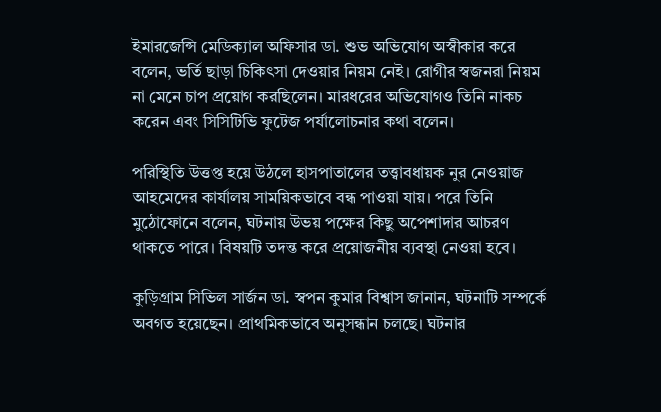ইমারজেন্সি মেডিক্যাল অফিসার ডা. শুভ অভিযোগ অস্বীকার করে বলেন, ভর্তি ছাড়া চিকিৎসা দেওয়ার নিয়ম নেই। রোগীর স্বজনরা নিয়ম না মেনে চাপ প্রয়োগ করছিলেন। মারধরের অভিযোগও তিনি নাকচ করেন এবং সিসিটিভি ফুটেজ পর্যালোচনার কথা বলেন।

পরিস্থিতি উত্তপ্ত হয়ে উঠলে হাসপাতালের তত্ত্বাবধায়ক নুর নেওয়াজ আহমেদের কার্যালয় সাময়িকভাবে বন্ধ পাওয়া যায়। পরে তিনি মুঠোফোনে বলেন, ঘটনায় উভয় পক্ষের কিছু অপেশাদার আচরণ থাকতে পারে। বিষয়টি তদন্ত করে প্রয়োজনীয় ব্যবস্থা নেওয়া হবে।

কুড়িগ্রাম সিভিল সার্জন ডা. স্বপন কুমার বিশ্বাস জানান, ঘটনাটি সম্পর্কে অবগত হয়েছেন। প্রাথমিকভাবে অনুসন্ধান চলছে। ঘটনার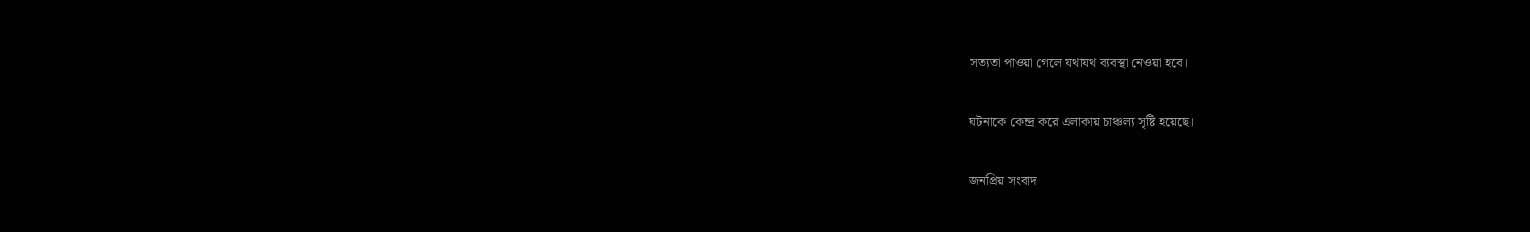সত্যতা পাওয়া গেলে যথাযথ ব্যবস্থা নেওয়া হবে।

ঘটনাকে কেন্দ্র করে এলাকায় চাঞ্চল্য সৃষ্টি হয়েছে।

জনপ্রিয় সংবাদ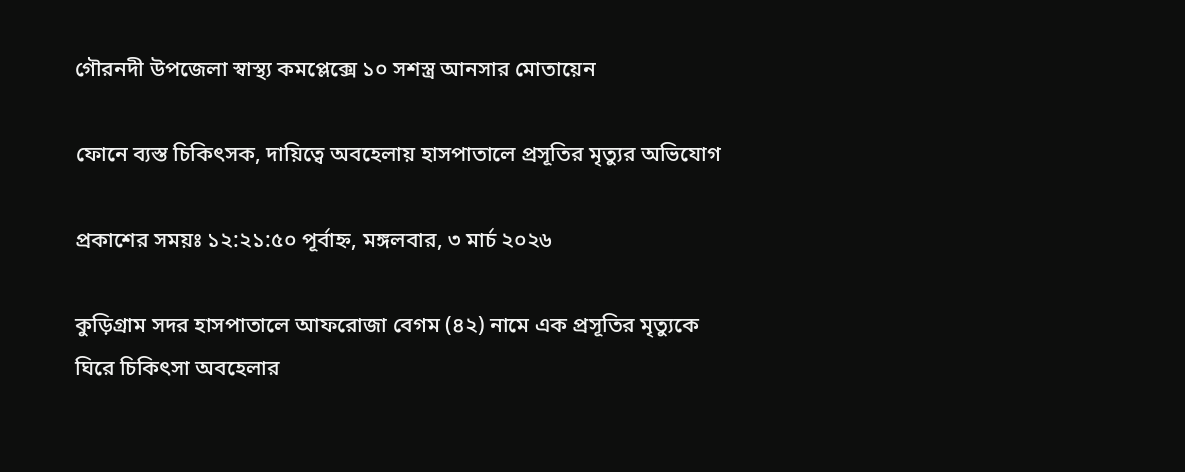গৌরনদী উপজেলা স্বাস্থ্য কমপ্লেক্সে ১০ সশস্ত্র আনসার মোতায়েন

ফোনে ব্যস্ত চি‌কিৎসক, দায়িত্বে অব‌হেলায় হাসপাতালে প্রসূতির মৃত্যুর অভিযোগ

প্রকাশের সময়ঃ ১২:২১:৫০ পূর্বাহ্ন, মঙ্গলবার, ৩ মার্চ ২০২৬

কুড়িগ্রাম সদর হাসপাতালে আফরোজা বেগম (৪২) নামে এক প্রসূতির মৃত্যুকে ঘিরে চিকিৎসা অবহেলার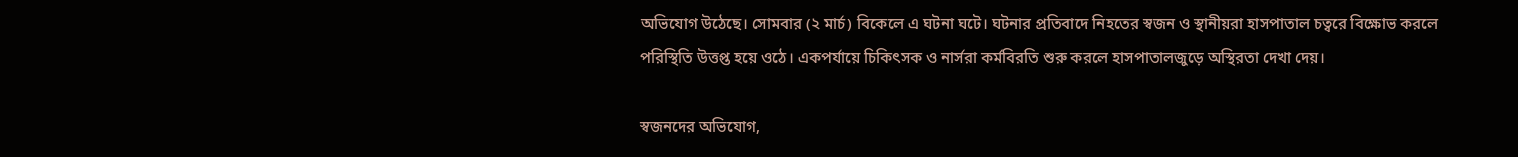অভিযোগ উঠেছে। সোমবার (২ মার্চ) বিকেলে এ ঘটনা ঘটে। ঘটনার প্রতিবাদে নিহতের স্বজন ও স্থানীয়রা হাসপাতাল চত্বরে বিক্ষোভ করলে পরিস্থিতি উত্তপ্ত হয়ে ওঠে। একপর্যায়ে চিকিৎসক ও নার্সরা কর্মবিরতি শুরু করলে হাসপাতালজুড়ে অস্থিরতা দেখা দেয়।

স্বজনদের অভিযোগ,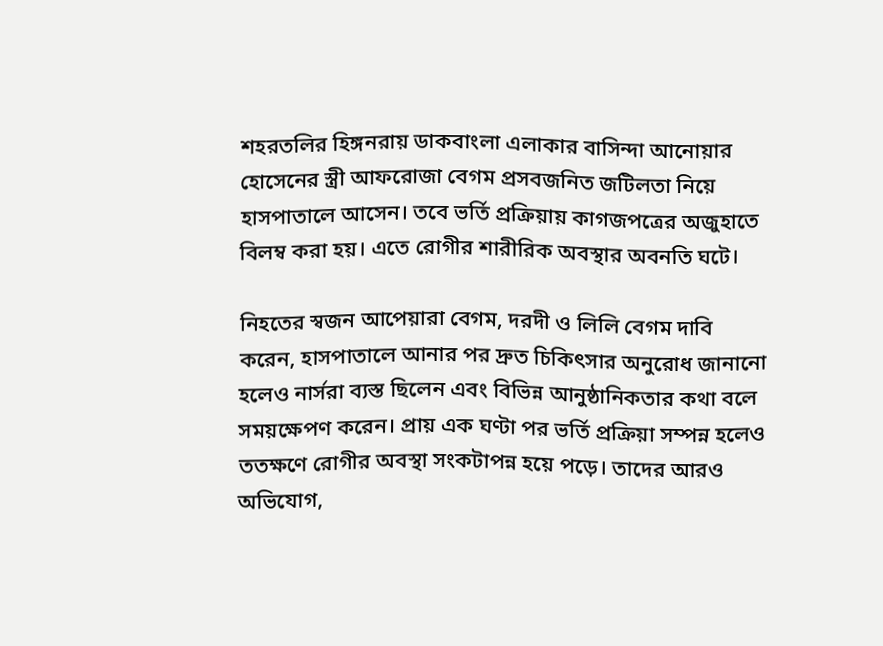শহরতলির হিঙ্গনরায় ডাকবাংলা এলাকার বাসিন্দা আনোয়ার হোসেনের স্ত্রী আফরোজা বেগম প্রসবজনিত জটিলতা নিয়ে হাসপাতালে আসেন। তবে ভর্তি প্রক্রিয়ায় কাগজপত্রের অজুহাতে বিলম্ব করা হয়। এতে রোগীর শারীরিক অবস্থার অবনতি ঘটে।

নিহতের স্বজন আপেয়ারা বেগম, দরদী ও লিলি বেগম দাবি করেন, হাসপাতালে আনার পর দ্রুত চিকিৎসার অনুরোধ জানানো হলেও নার্সরা ব্যস্ত ছিলেন এবং বিভিন্ন আনুষ্ঠানিকতার কথা বলে সময়ক্ষেপণ করেন। প্রায় এক ঘণ্টা পর ভর্তি প্রক্রিয়া সম্পন্ন হলেও ততক্ষণে রোগীর অবস্থা সংকটাপন্ন হয়ে পড়ে। তাদের আরও অভিযোগ,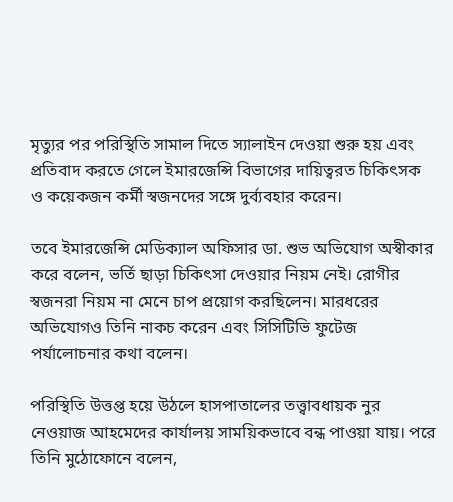মৃত্যুর পর পরিস্থিতি সামাল দিতে স্যালাইন দেওয়া শুরু হয় এবং প্রতিবাদ করতে গেলে ইমারজেন্সি বিভাগের দায়িত্বরত চিকিৎসক ও কয়েকজন কর্মী স্বজনদের সঙ্গে দুর্ব্যবহার করেন।

তবে ইমারজেন্সি মেডিক্যাল অফিসার ডা. শুভ অভিযোগ অস্বীকার করে বলেন, ভর্তি ছাড়া চিকিৎসা দেওয়ার নিয়ম নেই। রোগীর স্বজনরা নিয়ম না মেনে চাপ প্রয়োগ করছিলেন। মারধরের অভিযোগও তিনি নাকচ করেন এবং সিসিটিভি ফুটেজ পর্যালোচনার কথা বলেন।

পরিস্থিতি উত্তপ্ত হয়ে উঠলে হাসপাতালের তত্ত্বাবধায়ক নুর নেওয়াজ আহমেদের কার্যালয় সাময়িকভাবে বন্ধ পাওয়া যায়। পরে তিনি মুঠোফোনে বলেন,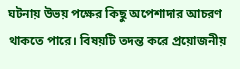ঘটনায় উভয় পক্ষের কিছু অপেশাদার আচরণ থাকতে পারে। বিষয়টি তদন্ত করে প্রয়োজনীয়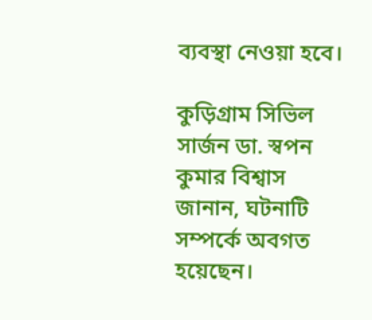ব্যবস্থা নেওয়া হবে।

কুড়িগ্রাম সিভিল সার্জন ডা. স্বপন কুমার বিশ্বাস জানান, ঘটনাটি সম্পর্কে অবগত হয়েছেন।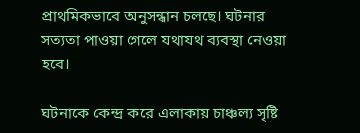প্রাথমিকভাবে অনুসন্ধান চলছে। ঘটনার সত্যতা পাওয়া গেলে যথাযথ ব্যবস্থা নেওয়া হবে।

ঘটনাকে কেন্দ্র করে এলাকায় চাঞ্চল্য সৃষ্টি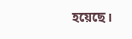হয়েছে।